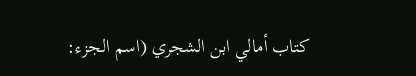كتاب أمالي ابن الشجري (اسم الجزء: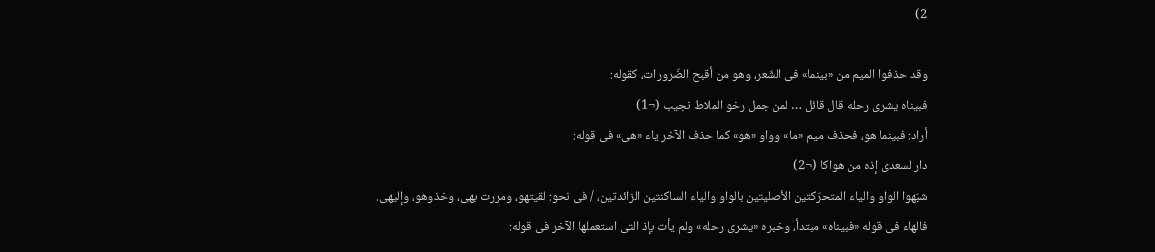2)

وقد حذفوا الميم من «بينما» فى الشّعر، وهو من أقبح الضّرورات، كقوله:
فبيناه يشرى رحله قال قائل … لمن جمل رخو الملاط نجيب (¬1)
أراد: فبينما هو، فحذف ميم «ما» وواو «هو» كما حذف الآخر ياء «هى» فى قوله:
دار لسعدى إذه من هواكا (¬2)
شبّهوا الواو والياء المتحرّكتين الأصليتين بالواو والياء الساكنتين الزائدتين، / فى نحو: لقيتهو، ومررت بهى، وخذوهو، وإليهى.
فالهاء فى قوله «فبيناه» مبتدأ، وخبره «يشرى رحله» ولم يأت بإذ التى استعملها الآخر فى قوله: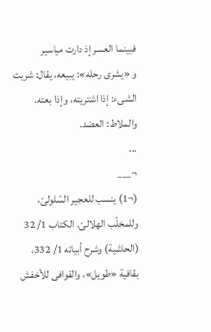فبينما العسر إذ دارت مياسير
و «يشرى رحله»: يبيعه، يقال: شريت الشىء: إذا اشتريته، وإذا بعته.
والملاط: العضد.
...
¬___
(¬1) ينسب للعجير السّلولىّ، وللمخلّب الهلالىّ. الكتاب 1/ 32 (الحاشية) وشرح أبياته 1/ 332، بقافية «طويل»، والقوافى للأخفش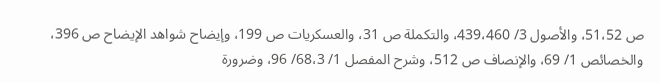ص 51،52، والأصول 3/ 439،460، والتكملة ص 31، والعسكريات ص 199، وإيضاح شواهد الإيضاح ص 396، والخصائص 1/ 69، والإنصاف ص 512، وشرح المفصل 1/ 68،3/ 96، وضرورة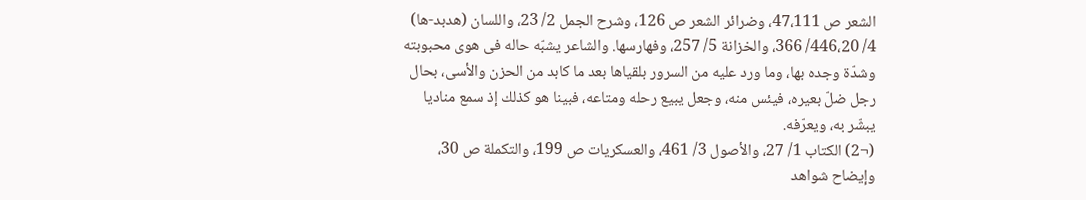الشعر ص 47،111، وضرائر الشعر ص 126، وشرح الجمل 2/ 23، واللسان (هدبد-ها) 4/ 446،20/ 366، والخزانة 5/ 257، وفهارسها. والشاعر يشبّه حاله فى هوى محبوبته وشدّة وجده بها، وما ورد عليه من السرور بلقياها بعد ما كابد من الحزن والأسى، بحال رجل ضلّ بعيره، فيئس منه، وجعل يبيع رحله ومتاعه، فبينا هو كذلك إذ سمع مناديا يبشّر به، ويعرّفه.
(¬2) الكتاب 1/ 27، والأصول 3/ 461، والعسكريات ص 199، والتكملة ص 30، وإيضاح شواهد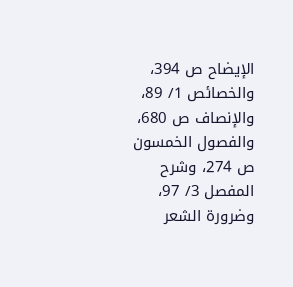الإيضاح ص 394، والخصائص 1/ 89، والإنصاف ص 680، والفصول الخمسون ص 274، وشرح المفصل 3/ 97، وضرورة الشعر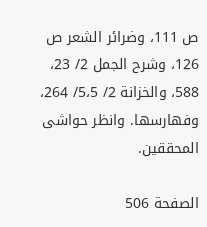ص 111، وضرائر الشعر ص 126، وشرح الجمل 2/ 23، 588، والخزانة 2/ 5،5/ 264، وفهارسها. وانظر حواشى المحققين.

الصفحة 506